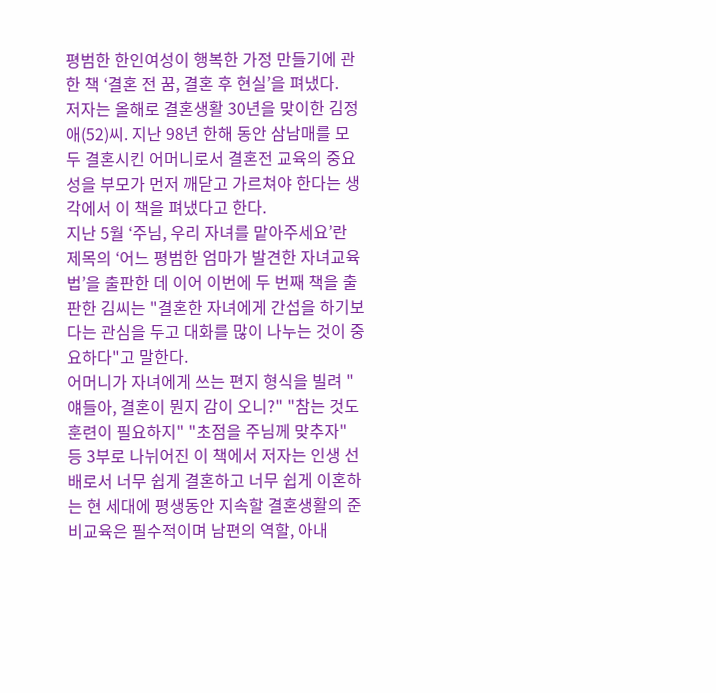평범한 한인여성이 행복한 가정 만들기에 관한 책 ‘결혼 전 꿈, 결혼 후 현실’을 펴냈다.
저자는 올해로 결혼생활 30년을 맞이한 김정애(52)씨. 지난 98년 한해 동안 삼남매를 모두 결혼시킨 어머니로서 결혼전 교육의 중요성을 부모가 먼저 깨닫고 가르쳐야 한다는 생각에서 이 책을 펴냈다고 한다.
지난 5월 ‘주님, 우리 자녀를 맡아주세요’란 제목의 ‘어느 평범한 엄마가 발견한 자녀교육법’을 출판한 데 이어 이번에 두 번째 책을 출판한 김씨는 "결혼한 자녀에게 간섭을 하기보다는 관심을 두고 대화를 많이 나누는 것이 중요하다"고 말한다.
어머니가 자녀에게 쓰는 편지 형식을 빌려 "얘들아, 결혼이 뭔지 감이 오니?" "참는 것도 훈련이 필요하지" "초점을 주님께 맞추자" 등 3부로 나뉘어진 이 책에서 저자는 인생 선배로서 너무 쉽게 결혼하고 너무 쉽게 이혼하는 현 세대에 평생동안 지속할 결혼생활의 준비교육은 필수적이며 남편의 역할, 아내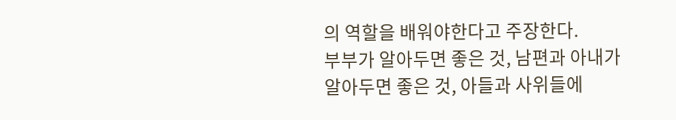의 역할을 배워야한다고 주장한다.
부부가 알아두면 좋은 것, 남편과 아내가 알아두면 좋은 것, 아들과 사위들에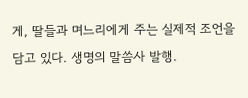게, 딸들과 며느리에게 주는 실제적 조언을 담고 있다. 생명의 말씀사 발행.